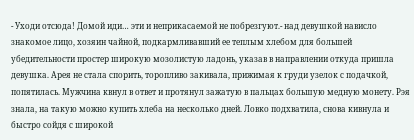- Уходи отсюда! Домой иди… эти и неприкасаемой не побрезгуют.- над девушкой нависло знакомое лицо, хозяин чайной, подкармливавший ее теплым хлебом для большей убедительности простер широкую мозолистую ладонь, указав в направлении откуда пришла девушка. Арея не стала спорить, торопливо закивала, прижимая к груди узелок с подачкой, попятилась. Мужчина квнул в ответ и протянул зажатую в пальцах большую медную монету. Рэя знала, на такую можно купить хлеба на несколько дней. Ловко подхватила, снова кивнула и быстро сойдя с широкой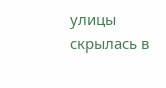улицы скрылась в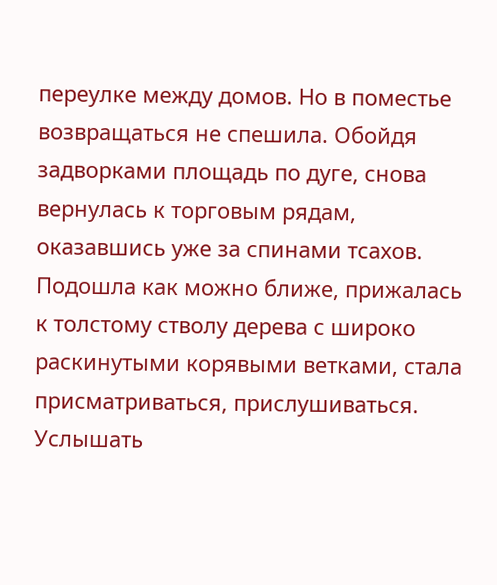переулке между домов. Но в поместье возвращаться не спешила. Обойдя задворками площадь по дуге, снова вернулась к торговым рядам, оказавшись уже за спинами тсахов. Подошла как можно ближе, прижалась к толстому стволу дерева с широко раскинутыми корявыми ветками, стала присматриваться, прислушиваться. Услышать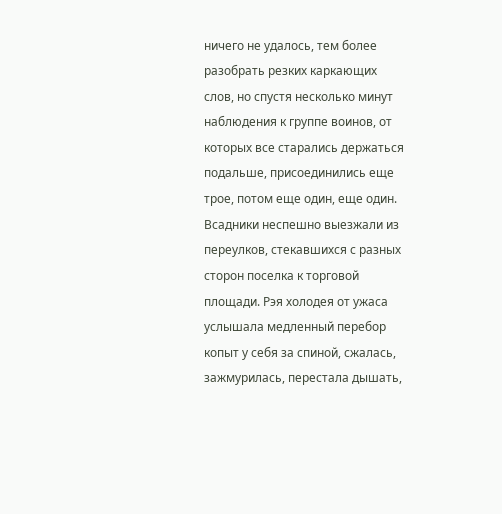ничего не удалось, тем более разобрать резких каркающих слов, но спустя несколько минут наблюдения к группе воинов, от которых все старались держаться подальше, присоединились еще трое, потом еще один, еще один. Всадники неспешно выезжали из переулков, стекавшихся с разных сторон поселка к торговой площади. Рэя холодея от ужаса услышала медленный перебор копыт у себя за спиной, сжалась, зажмурилась, перестала дышать,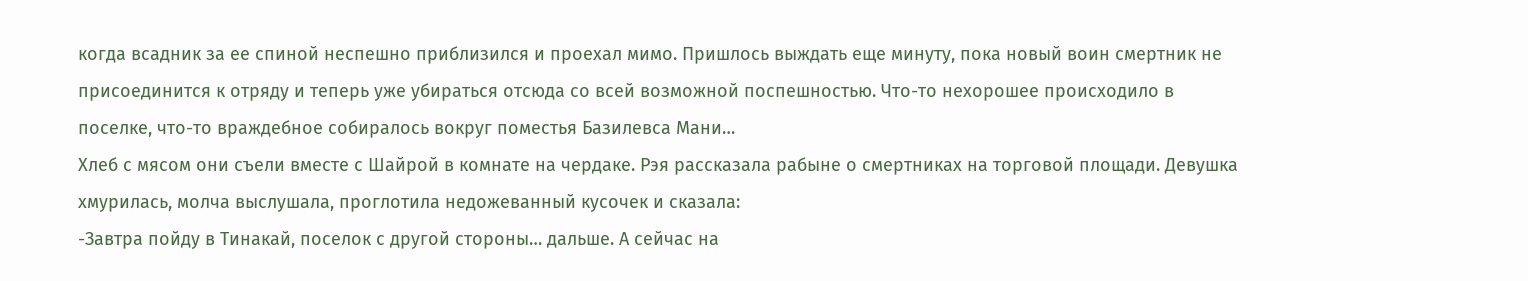когда всадник за ее спиной неспешно приблизился и проехал мимо. Пришлось выждать еще минуту, пока новый воин смертник не присоединится к отряду и теперь уже убираться отсюда со всей возможной поспешностью. Что-то нехорошее происходило в поселке, что-то враждебное собиралось вокруг поместья Базилевса Мани…
Хлеб с мясом они съели вместе с Шайрой в комнате на чердаке. Рэя рассказала рабыне о смертниках на торговой площади. Девушка хмурилась, молча выслушала, проглотила недожеванный кусочек и сказала:
-Завтра пойду в Тинакай, поселок с другой стороны… дальше. А сейчас на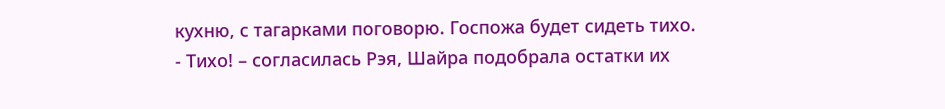кухню, с тагарками поговорю. Госпожа будет сидеть тихо.
- Тихо! – согласилась Рэя, Шайра подобрала остатки их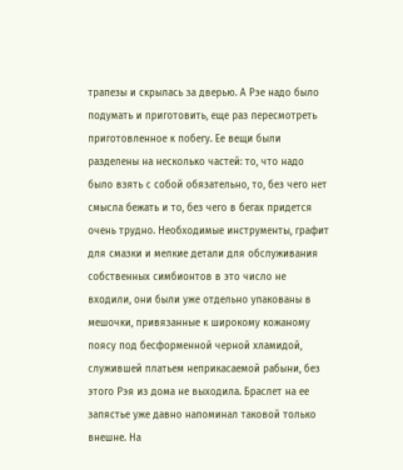трапезы и скрылась за дверью. А Рэе надо было подумать и приготовить, еще раз пересмотреть приготовленное к побегу. Ее вещи были разделены на несколько частей: то, что надо было взять с собой обязательно, то, без чего нет смысла бежать и то, без чего в бегах придется очень трудно. Необходимые инструменты, графит для смазки и мелкие детали для обслуживания собственных симбионтов в это число не входили, они были уже отдельно упакованы в мешочки, привязанные к широкому кожаному поясу под бесформенной черной хламидой, служившей платьем неприкасаемой рабыни, без этого Рэя из дома не выходила. Браслет на ее запястье уже давно напоминал таковой только внешне. На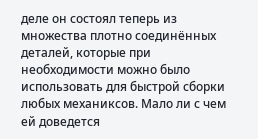деле он состоял теперь из множества плотно соединённых деталей, которые при необходимости можно было использовать для быстрой сборки любых механиксов. Мало ли с чем ей доведется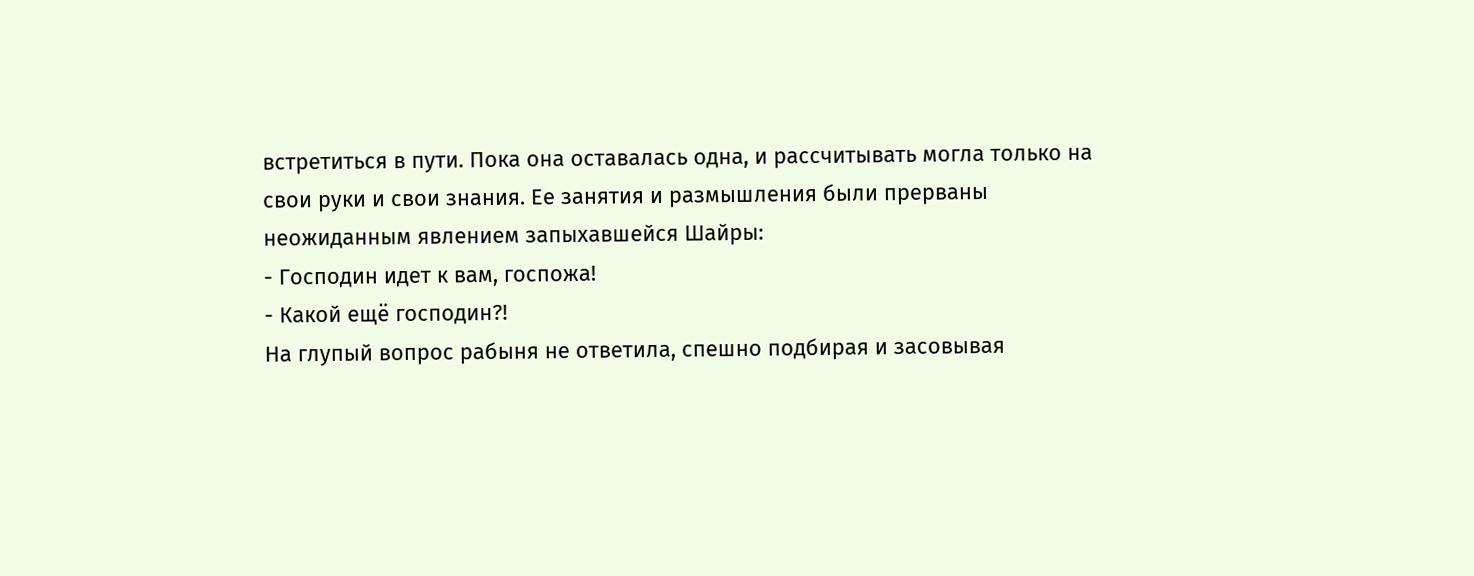встретиться в пути. Пока она оставалась одна, и рассчитывать могла только на свои руки и свои знания. Ее занятия и размышления были прерваны неожиданным явлением запыхавшейся Шайры:
- Господин идет к вам, госпожа!
- Какой ещё господин?!
На глупый вопрос рабыня не ответила, спешно подбирая и засовывая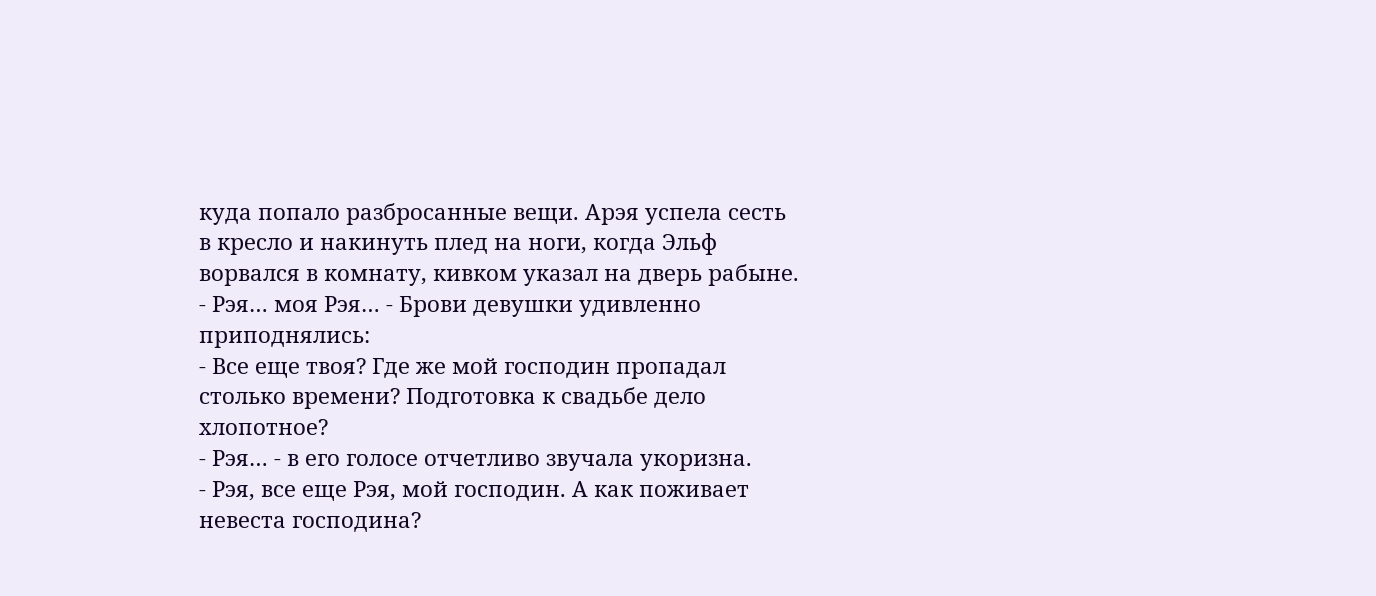куда попало разбросанные вещи. Арэя успела сесть в кресло и накинуть плед на ноги, когда Эльф ворвался в комнату, кивком указал на дверь рабыне.
- Рэя… моя Рэя… - Брови девушки удивленно приподнялись:
- Все еще твоя? Где же мой господин пропадал столько времени? Подготовка к свадьбе дело хлопотное?
- Рэя… - в его голосе отчетливо звучала укоризна.
- Рэя, все еще Рэя, мой господин. А как поживает невеста господина?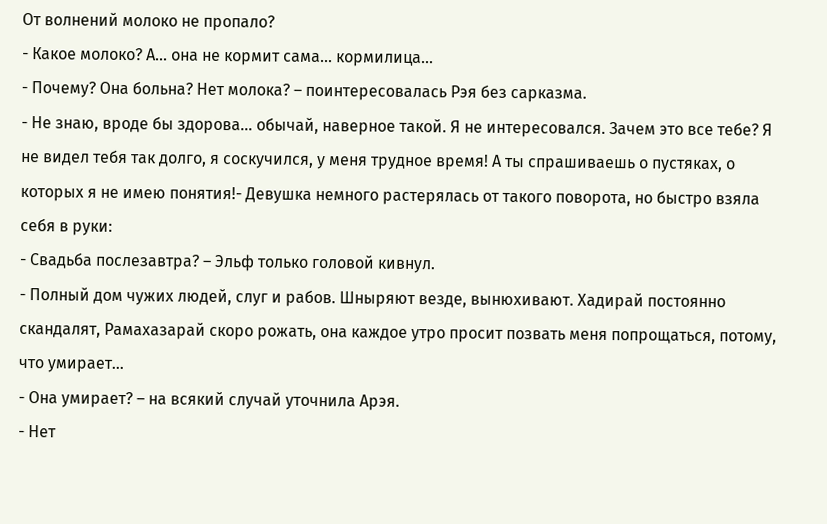От волнений молоко не пропало?
- Какое молоко? А… она не кормит сама… кормилица…
- Почему? Она больна? Нет молока? – поинтересовалась Рэя без сарказма.
- Не знаю, вроде бы здорова… обычай, наверное такой. Я не интересовался. Зачем это все тебе? Я не видел тебя так долго, я соскучился, у меня трудное время! А ты спрашиваешь о пустяках, о которых я не имею понятия!- Девушка немного растерялась от такого поворота, но быстро взяла себя в руки:
- Свадьба послезавтра? – Эльф только головой кивнул.
- Полный дом чужих людей, слуг и рабов. Шныряют везде, вынюхивают. Хадирай постоянно скандалят, Рамахазарай скоро рожать, она каждое утро просит позвать меня попрощаться, потому, что умирает…
- Она умирает? – на всякий случай уточнила Арэя.
- Нет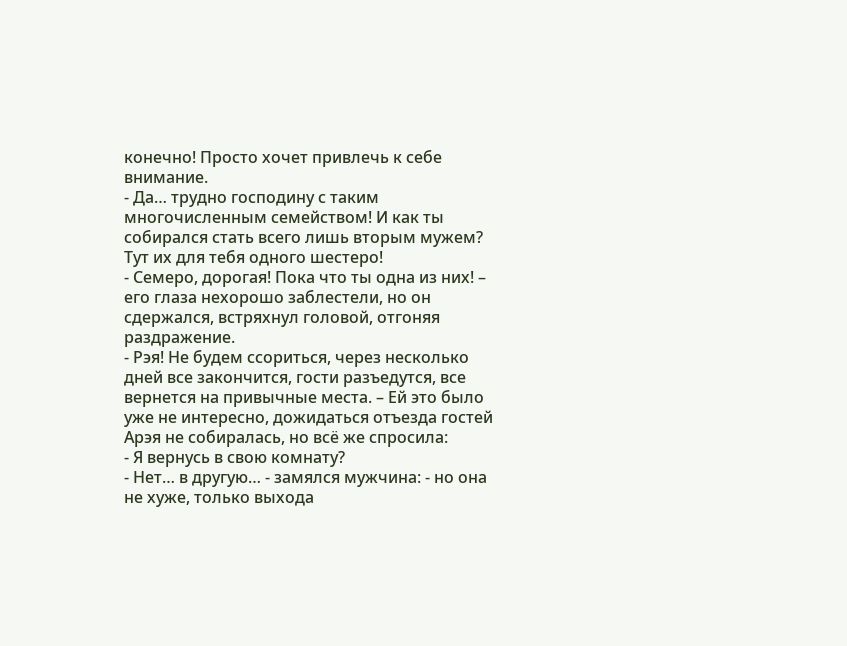конечно! Просто хочет привлечь к себе внимание.
- Да… трудно господину с таким многочисленным семейством! И как ты собирался стать всего лишь вторым мужем? Тут их для тебя одного шестеро!
- Семеро, дорогая! Пока что ты одна из них! – его глаза нехорошо заблестели, но он сдержался, встряхнул головой, отгоняя раздражение.
- Рэя! Не будем ссориться, через несколько дней все закончится, гости разъедутся, все вернется на привычные места. – Ей это было уже не интересно, дожидаться отъезда гостей Арэя не собиралась, но всё же спросила:
- Я вернусь в свою комнату?
- Нет… в другую… - замялся мужчина: - но она не хуже, только выхода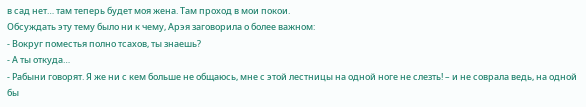в сад нет… там теперь будет моя жена. Там проход в мои покои.
Обсуждать эту тему было ни к чему, Арэя заговорила о более важном:
- Вокруг поместья полно тсахов, ты знаешь?
- А ты откуда…
- Рабыни говорят. Я же ни с кем больше не общаюсь, мне с этой лестницы на одной ноге не слезть! – и не соврала ведь, на одной бы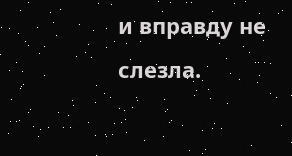и вправду не слезла.